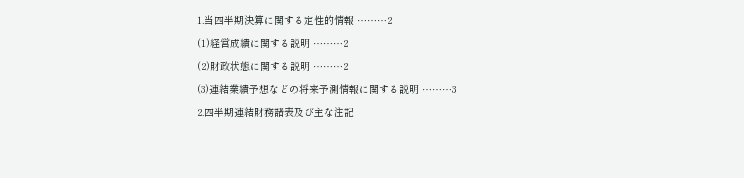1.当四半期決算に関する定性的情報 ………2
(1)経営成績に関する説明 ………2
(2)財政状態に関する説明 ………2
(3)連結業績予想などの将来予測情報に関する説明 ………3
2.四半期連結財務諸表及び主な注記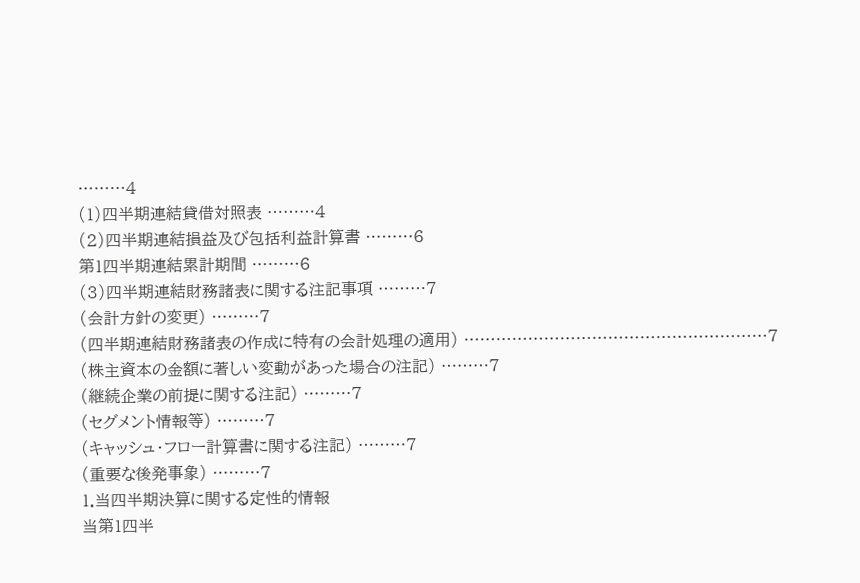………4
(1)四半期連結貸借対照表 ………4
(2)四半期連結損益及び包括利益計算書 ………6
第1四半期連結累計期間 ………6
(3)四半期連結財務諸表に関する注記事項 ………7
(会計方針の変更) ………7
(四半期連結財務諸表の作成に特有の会計処理の適用) …………………………………………………7
(株主資本の金額に著しい変動があった場合の注記) ………7
(継続企業の前提に関する注記) ………7
(セグメント情報等) ………7
(キャッシュ・フロー計算書に関する注記) ………7
(重要な後発事象) ………7
1.当四半期決算に関する定性的情報
当第1四半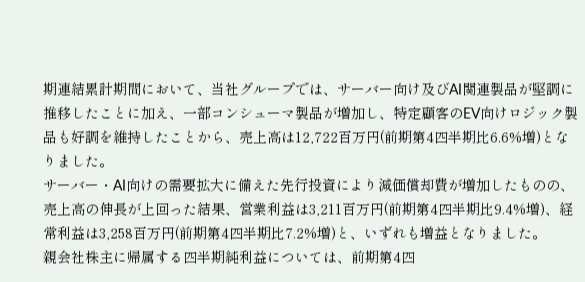期連結累計期間において、当社グループでは、サーバー向け及びAI関連製品が堅調に推移したことに加え、一部コンシューマ製品が増加し、特定顧客のEV向けロジック製品も好調を維持したことから、売上高は12,722百万円(前期第4四半期比6.6%増)となりました。
サーバー・AI向けの需要拡大に備えた先行投資により減価償却費が増加したものの、売上高の伸長が上回った結果、営業利益は3,211百万円(前期第4四半期比9.4%増)、経常利益は3,258百万円(前期第4四半期比7.2%増)と、いずれも増益となりました。
親会社株主に帰属する四半期純利益については、前期第4四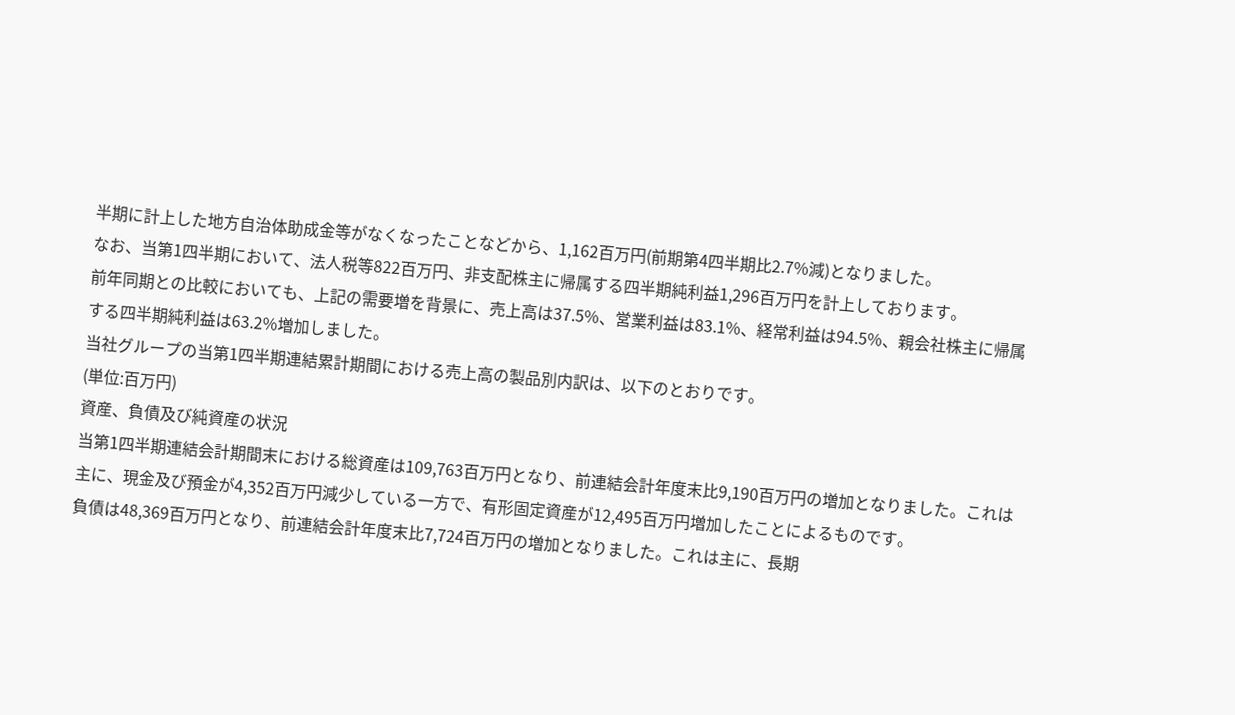半期に計上した地方自治体助成金等がなくなったことなどから、1,162百万円(前期第4四半期比2.7%減)となりました。
なお、当第1四半期において、法人税等822百万円、非支配株主に帰属する四半期純利益1,296百万円を計上しております。
前年同期との比較においても、上記の需要増を背景に、売上高は37.5%、営業利益は83.1%、経常利益は94.5%、親会社株主に帰属する四半期純利益は63.2%増加しました。
当社グループの当第1四半期連結累計期間における売上高の製品別内訳は、以下のとおりです。
(単位:百万円)
資産、負債及び純資産の状況
当第1四半期連結会計期間末における総資産は109,763百万円となり、前連結会計年度末比9,190百万円の増加となりました。これは主に、現金及び預金が4,352百万円減少している一方で、有形固定資産が12,495百万円増加したことによるものです。
負債は48,369百万円となり、前連結会計年度末比7,724百万円の増加となりました。これは主に、長期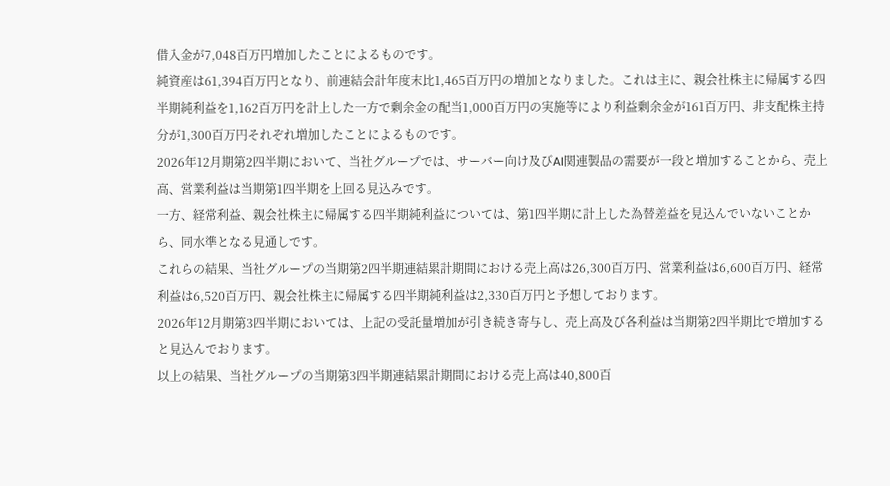借入金が7,048百万円増加したことによるものです。
純資産は61,394百万円となり、前連結会計年度末比1,465百万円の増加となりました。これは主に、親会社株主に帰属する四半期純利益を1,162百万円を計上した一方で剰余金の配当1,000百万円の実施等により利益剰余金が161百万円、非支配株主持分が1,300百万円それぞれ増加したことによるものです。
2026年12月期第2四半期において、当社グループでは、サーバー向け及びAI関連製品の需要が一段と増加することから、売上高、営業利益は当期第1四半期を上回る見込みです。
一方、経常利益、親会社株主に帰属する四半期純利益については、第1四半期に計上した為替差益を見込んでいないことから、同水準となる見通しです。
これらの結果、当社グループの当期第2四半期連結累計期間における売上高は26,300百万円、営業利益は6,600百万円、経常利益は6,520百万円、親会社株主に帰属する四半期純利益は2,330百万円と予想しております。
2026年12月期第3四半期においては、上記の受託量増加が引き続き寄与し、売上高及び各利益は当期第2四半期比で増加すると見込んでおります。
以上の結果、当社グループの当期第3四半期連結累計期間における売上高は40,800百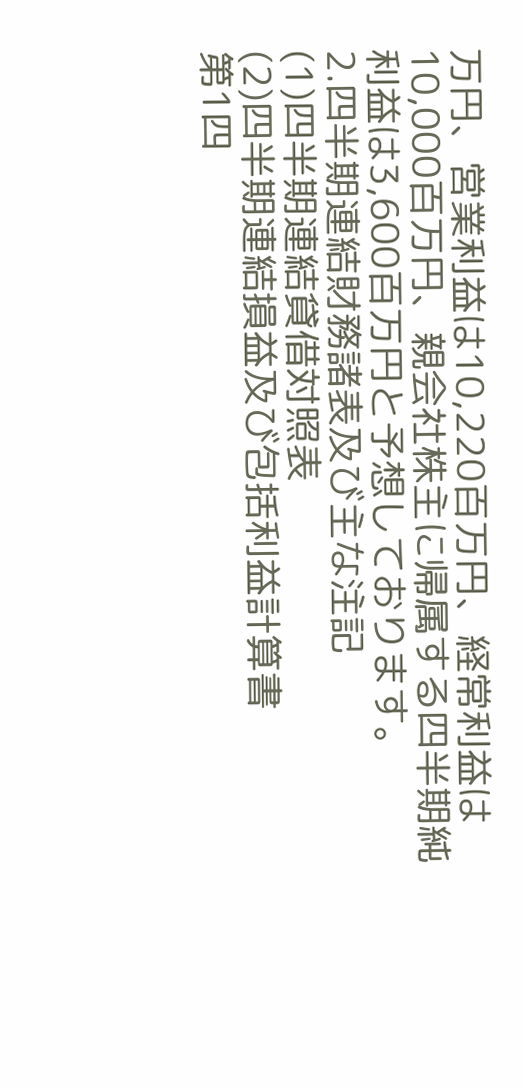万円、営業利益は10,220百万円、経常利益は10,000百万円、親会社株主に帰属する四半期純利益は3,600百万円と予想しております。
2.四半期連結財務諸表及び主な注記
(1)四半期連結貸借対照表
(2)四半期連結損益及び包括利益計算書
第1四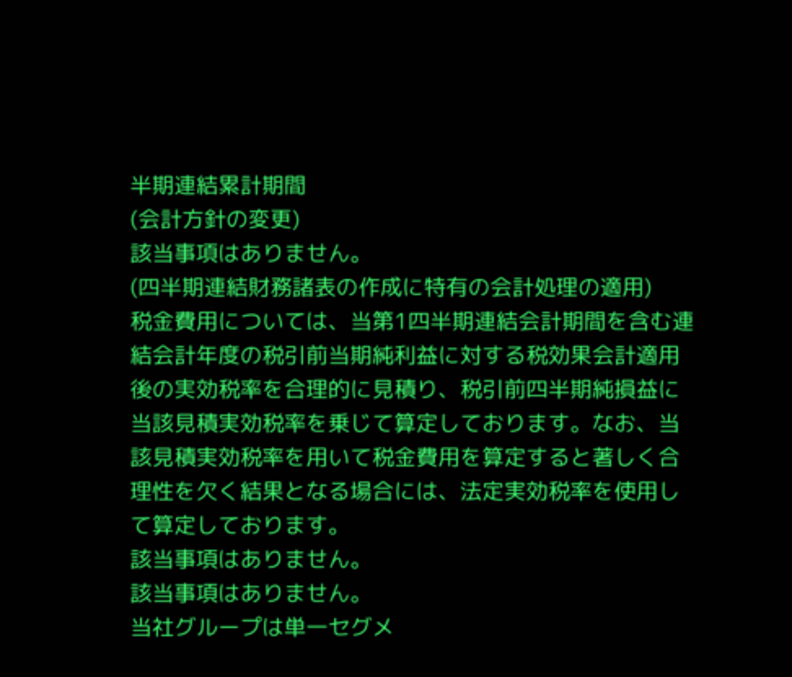半期連結累計期間
(会計方針の変更)
該当事項はありません。
(四半期連結財務諸表の作成に特有の会計処理の適用)
税金費用については、当第1四半期連結会計期間を含む連結会計年度の税引前当期純利益に対する税効果会計適用後の実効税率を合理的に見積り、税引前四半期純損益に当該見積実効税率を乗じて算定しております。なお、当該見積実効税率を用いて税金費用を算定すると著しく合理性を欠く結果となる場合には、法定実効税率を使用して算定しております。
該当事項はありません。
該当事項はありません。
当社グループは単一セグメ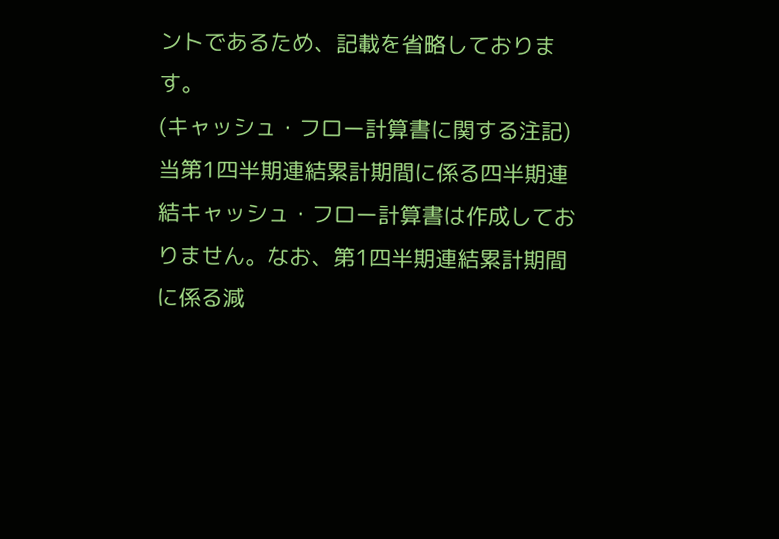ントであるため、記載を省略しております。
(キャッシュ・フロー計算書に関する注記)
当第1四半期連結累計期間に係る四半期連結キャッシュ・フロー計算書は作成しておりません。なお、第1四半期連結累計期間に係る減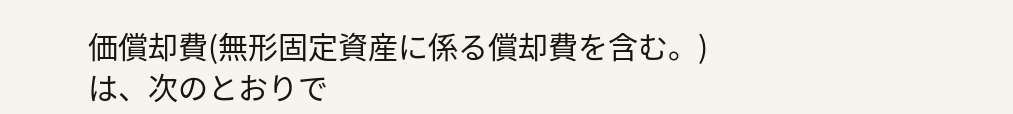価償却費(無形固定資産に係る償却費を含む。)は、次のとおりで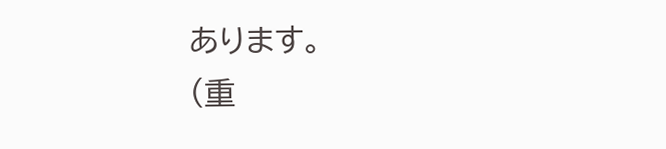あります。
(重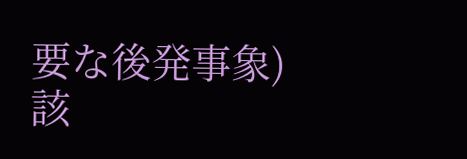要な後発事象)
該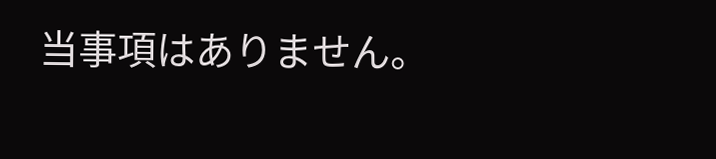当事項はありません。